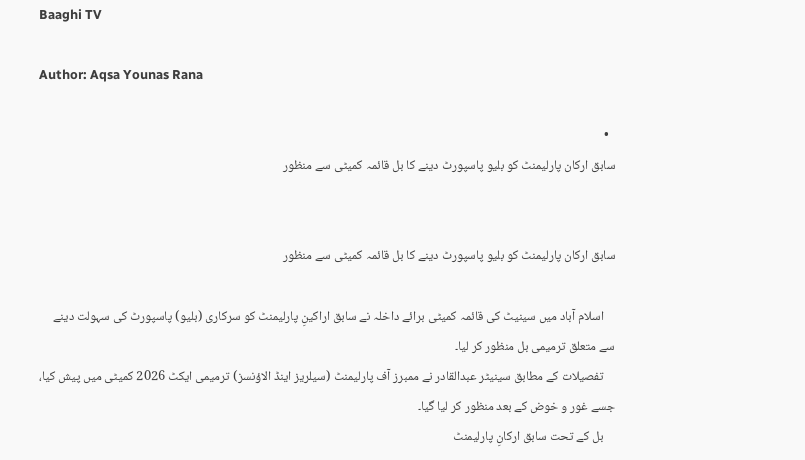Baaghi TV

Author: Aqsa Younas Rana

  •
سابق ارکان پارلیمنٹ کو بلیو پاسپورٹ دینے کا بل قائمہ کمیٹی سے منظور


سابق ارکان پارلیمنٹ کو بلیو پاسپورٹ دینے کا بل قائمہ کمیٹی سے منظور

    اسلام آباد میں سینیٹ کی قائمہ کمیٹی برائے داخلہ نے سابق اراکینِ پارلیمنٹ کو سرکاری (بلیو) پاسپورٹ کی سہولت دینے سے متعلق ترمیمی بل منظور کر لیا۔
    تفصیلات کے مطابق سینیٹر عبدالقادر نے ممبرز آف پارلیمنٹ (سیلریز اینڈ الاؤنسز) ترمیمی ایکٹ 2026 کمیٹی میں پیش کیا، جسے غور و خوض کے بعد منظور کر لیا گیا۔
    بل کے تحت سابق ارکانِ پارلیمنٹ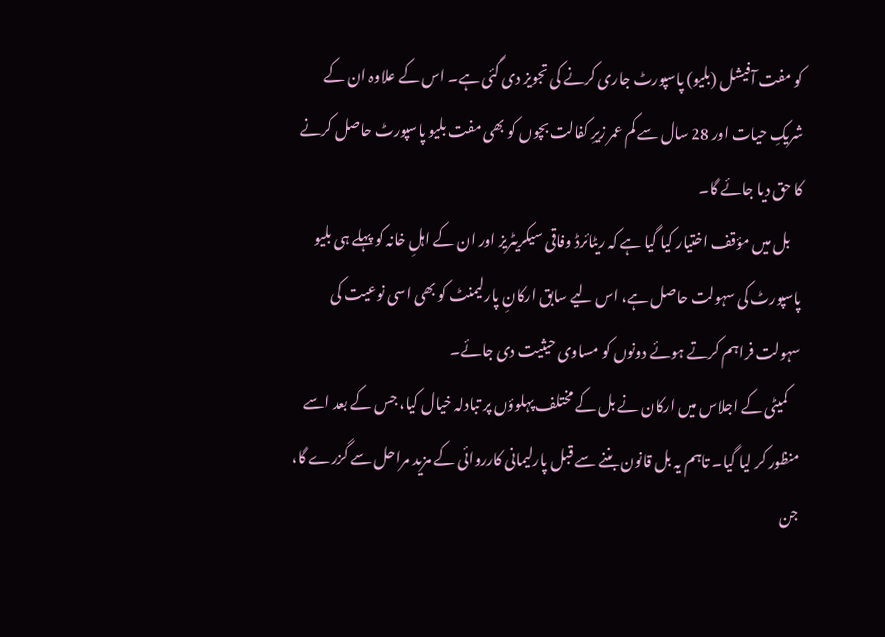کو مفت آفیشل (بلیو) پاسپورٹ جاری کرنے کی تجویز دی گئی ہے۔ اس کے علاوہ ان کے شریکِ حیات اور 28 سال سے کم عمر زیرِ کفالت بچوں کو بھی مفت بلیو پاسپورٹ حاصل کرنے کا حق دیا جائے گا۔
    بل میں مؤقف اختیار کیا گیا ہے کہ ریٹائرڈ وفاقی سیکریٹریز اور ان کے اہلِ خانہ کو پہلے ہی بلیو پاسپورٹ کی سہولت حاصل ہے، اس لیے سابق ارکانِ پارلیمنٹ کو بھی اسی نوعیت کی سہولت فراہم کرتے ہوئے دونوں کو مساوی حیثیت دی جائے۔
    کمیٹی کے اجلاس میں ارکان نے بل کے مختلف پہلوؤں پر تبادلہ خیال کیا، جس کے بعد اسے منظور کر لیا گیا۔ تاہم یہ بل قانون بننے سے قبل پارلیمانی کارروائی کے مزید مراحل سے گزرے گا، جن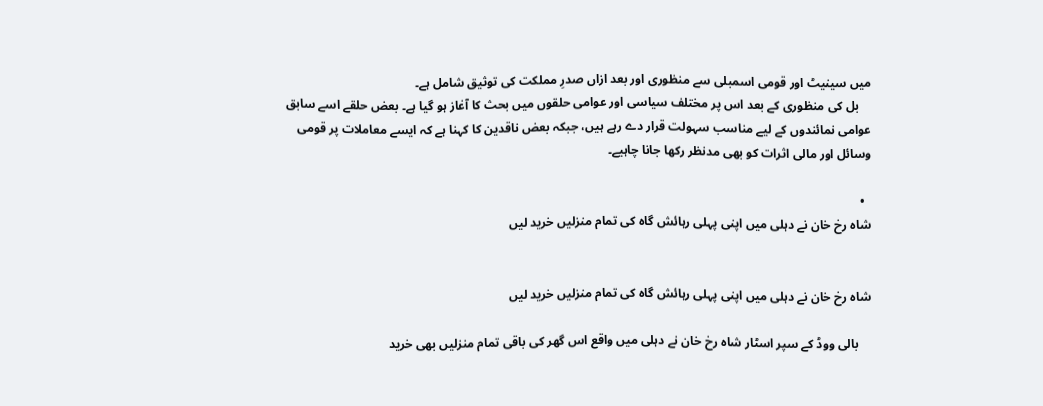میں سینیٹ اور قومی اسمبلی سے منظوری اور بعد ازاں صدرِ مملکت کی توثیق شامل ہے۔
    بل کی منظوری کے بعد اس پر مختلف سیاسی اور عوامی حلقوں میں بحث کا آغاز ہو گیا ہے۔ بعض حلقے اسے سابق عوامی نمائندوں کے لیے مناسب سہولت قرار دے رہے ہیں، جبکہ بعض ناقدین کا کہنا ہے کہ ایسے معاملات پر قومی وسائل اور مالی اثرات کو بھی مدنظر رکھا جانا چاہیے۔

  •
شاہ رخ خان نے دہلی میں اپنی پہلی رہائش گاہ کی تمام منزلیں خرید لیں


شاہ رخ خان نے دہلی میں اپنی پہلی رہائش گاہ کی تمام منزلیں خرید لیں

    بالی ووڈ کے سپر اسٹار شاہ رخ خان نے دہلی میں واقع اس گھر کی باقی تمام منزلیں بھی خرید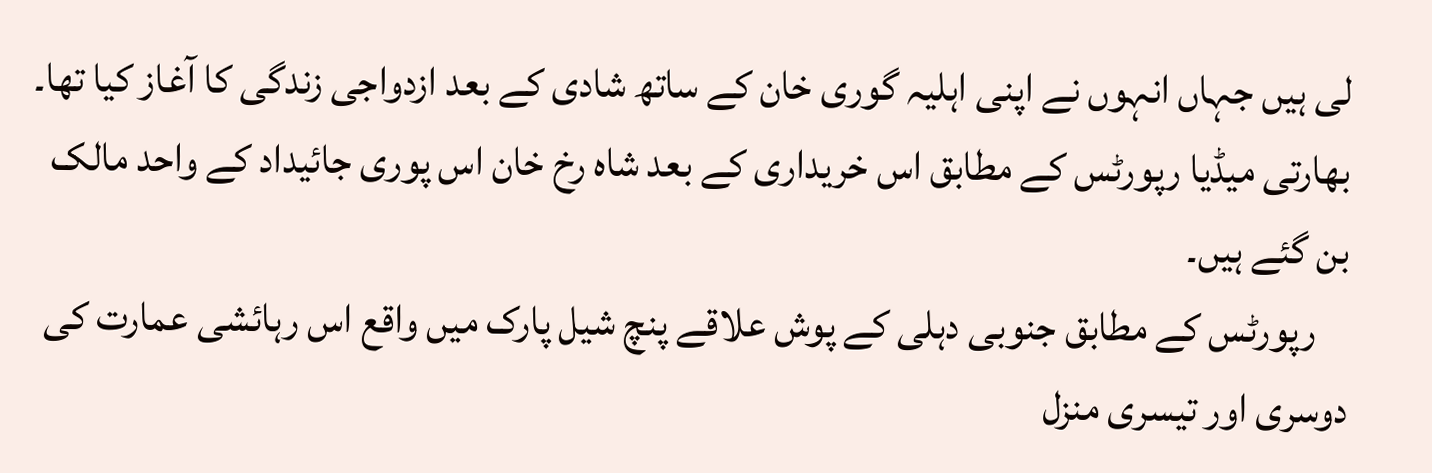لی ہیں جہاں انہوں نے اپنی اہلیہ گوری خان کے ساتھ شادی کے بعد ازدواجی زندگی کا آغاز کیا تھا۔ بھارتی میڈیا رپورٹس کے مطابق اس خریداری کے بعد شاہ رخ خان اس پوری جائیداد کے واحد مالک بن گئے ہیں۔
    رپورٹس کے مطابق جنوبی دہلی کے پوش علاقے پنچ شیل پارک میں واقع اس رہائشی عمارت کی دوسری اور تیسری منزل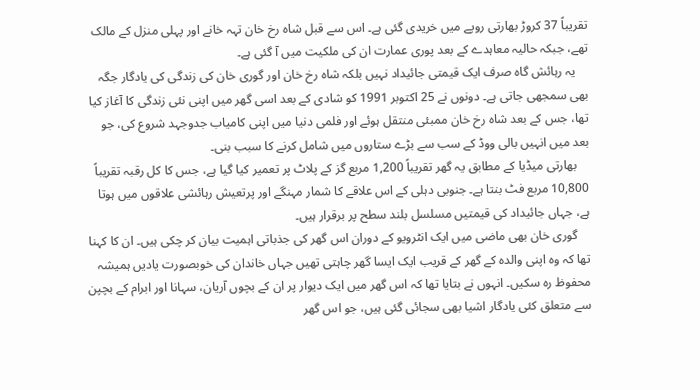تقریباً 37 کروڑ بھارتی روپے میں خریدی گئی ہے۔ اس سے قبل شاہ رخ خان تہہ خانے اور پہلی منزل کے مالک تھے، جبکہ حالیہ معاہدے کے بعد پوری عمارت ان کی ملکیت میں آ گئی ہے۔
    یہ رہائش گاہ صرف ایک قیمتی جائیداد نہیں بلکہ شاہ رخ خان اور گوری خان کی زندگی کی یادگار جگہ بھی سمجھی جاتی ہے۔ دونوں نے 25 اکتوبر 1991 کو شادی کے بعد اسی گھر میں اپنی نئی زندگی کا آغاز کیا تھا، جس کے بعد شاہ رخ خان ممبئی منتقل ہوئے اور فلمی دنیا میں اپنی کامیاب جدوجہد شروع کی، جو بعد میں انہیں بالی ووڈ کے سب سے بڑے ستاروں میں شامل کرنے کا سبب بنی۔
    بھارتی میڈیا کے مطابق یہ گھر تقریباً 1,200 مربع گز کے پلاٹ پر تعمیر کیا گیا ہے، جس کا کل رقبہ تقریباً 10,800 مربع فٹ بنتا ہے۔ جنوبی دہلی کے اس علاقے کا شمار مہنگے اور پرتعیش رہائشی علاقوں میں ہوتا ہے، جہاں جائیداد کی قیمتیں مسلسل بلند سطح پر برقرار ہیں۔
    گوری خان بھی ماضی میں ایک انٹرویو کے دوران اس گھر کی جذباتی اہمیت بیان کر چکی ہیں۔ ان کا کہنا تھا کہ وہ اپنی والدہ کے گھر کے قریب ایک ایسا گھر چاہتی تھیں جہاں خاندان کی خوبصورت یادیں ہمیشہ محفوظ رہ سکیں۔ انہوں نے بتایا تھا کہ اس گھر میں ایک دیوار پر ان کے بچوں آریان، سہانا اور ابرام کے بچپن سے متعلق کئی یادگار اشیا بھی سجائی گئی ہیں، جو اس گھر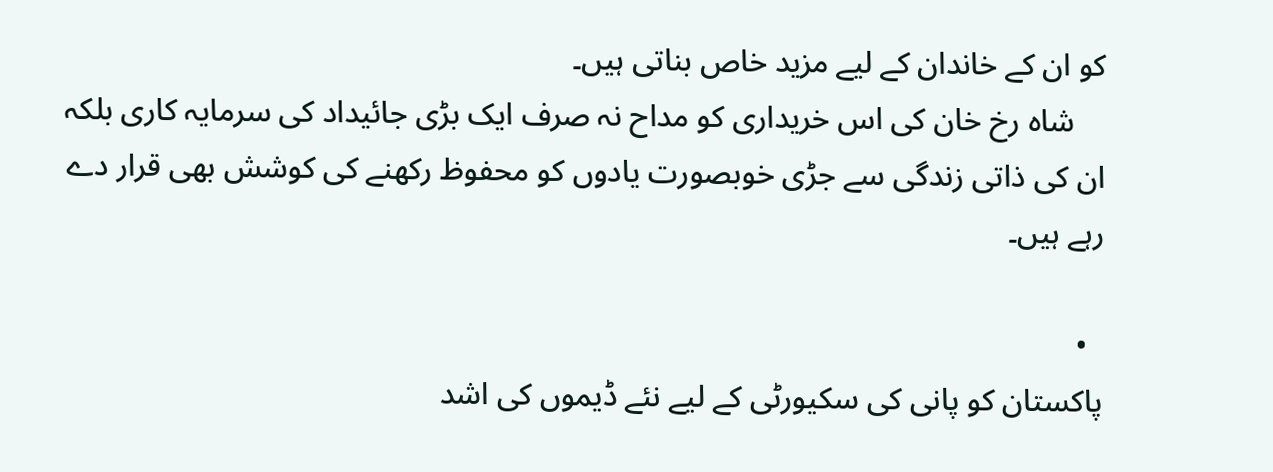کو ان کے خاندان کے لیے مزید خاص بناتی ہیں۔
    شاہ رخ خان کی اس خریداری کو مداح نہ صرف ایک بڑی جائیداد کی سرمایہ کاری بلکہ ان کی ذاتی زندگی سے جڑی خوبصورت یادوں کو محفوظ رکھنے کی کوشش بھی قرار دے رہے ہیں۔

  •
پاکستان کو پانی کی سکیورٹی کے لیے نئے ڈیموں کی اشد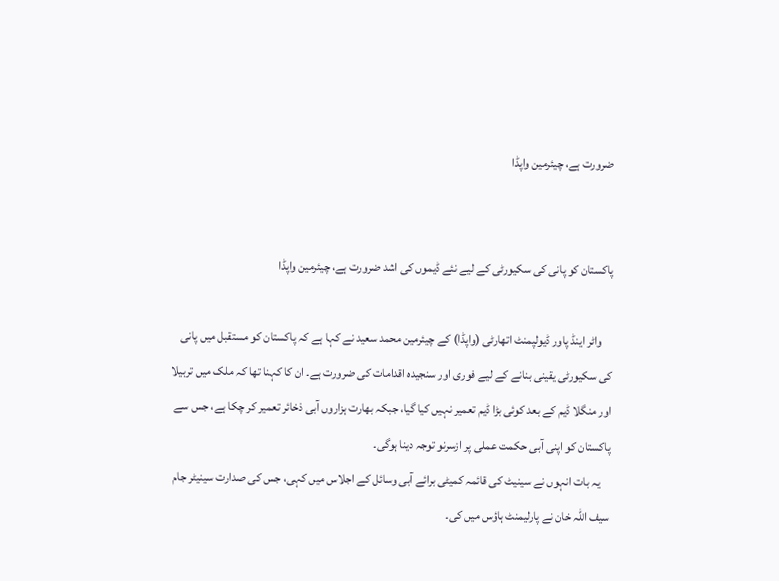ضرورت ہے، چیئرمین واپڈا


پاکستان کو پانی کی سکیورٹی کے لیے نئے ڈیموں کی اشد ضرورت ہے، چیئرمین واپڈا

    واٹر اینڈ پاور ڈیولپمنٹ اتھارٹی (واپڈا) کے چیئرمین محمد سعید نے کہا ہے کہ پاکستان کو مستقبل میں پانی کی سکیورٹی یقینی بنانے کے لیے فوری اور سنجیدہ اقدامات کی ضرورت ہے۔ ان کا کہنا تھا کہ ملک میں تربیلا اور منگلا ڈیم کے بعد کوئی بڑا ڈیم تعمیر نہیں کیا گیا، جبکہ بھارت ہزاروں آبی ذخائر تعمیر کر چکا ہے، جس سے پاکستان کو اپنی آبی حکمت عملی پر ازسرنو توجہ دینا ہوگی۔
    یہ بات انہوں نے سینیٹ کی قائمہ کمیٹی برائے آبی وسائل کے اجلاس میں کہی، جس کی صدارت سینیٹر جام سیف اللہ خان نے پارلیمنٹ ہاؤس میں کی۔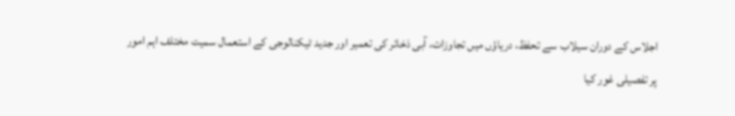اجلاس کے دوران سیلاب سے تحفظ، دریاؤں میں تجاوزات، آبی ذخائر کی تعمیر اور جدید ٹیکنالوجی کے استعمال سمیت مختلف اہم امور پر تفصیلی غور کیا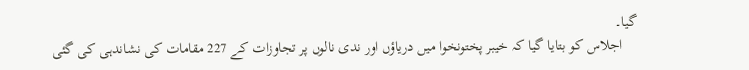گیا۔
    اجلاس کو بتایا گیا کہ خیبر پختونخوا میں دریاؤں اور ندی نالوں پر تجاوزات کے 227 مقامات کی نشاندہی کی گئی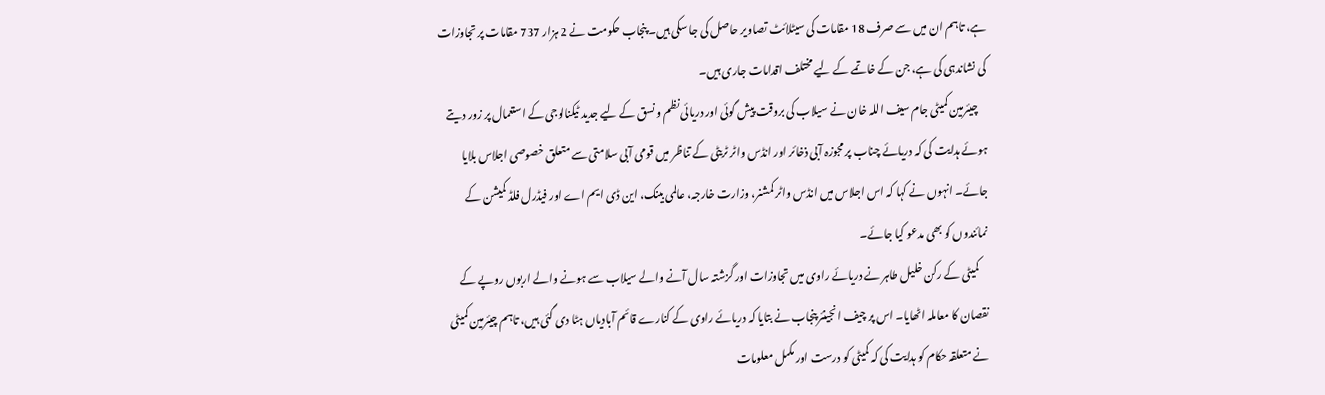ہے، تاہم ان میں سے صرف 18 مقامات کی سیٹلائٹ تصاویر حاصل کی جا سکی ہیں۔ پنجاب حکومت نے 2 ہزار 737 مقامات پر تجاوزات کی نشاندہی کی ہے، جن کے خاتمے کے لیے مختلف اقدامات جاری ہیں۔
    چیئرمین کمیٹی جام سیف اللہ خان نے سیلاب کی بروقت پیش گوئی اور دریائی نظم و نسق کے لیے جدید ٹیکنالوجی کے استعمال پر زور دیتے ہوئے ہدایت کی کہ دریائے چناب پر مجوزہ آبی ذخائر اور انڈس واٹر ٹریٹی کے تناظر میں قومی آبی سلامتی سے متعلق خصوصی اجلاس بلایا جائے۔ انہوں نے کہا کہ اس اجلاس میں انڈس واٹر کمشنر، وزارت خارجہ، عالمی بینک، این ڈی ایم اے اور فیڈرل فلڈ کمیشن کے نمائندوں کو بھی مدعو کیا جائے۔
    کمیٹی کے رکن خلیل طاہر نے دریائے راوی میں تجاوزات اور گزشتہ سال آنے والے سیلاب سے ہونے والے اربوں روپے کے نقصان کا معاملہ اٹھایا۔ اس پر چیف انجینئر پنجاب نے بتایا کہ دریائے راوی کے کنارے قائم آبادیاں ہٹا دی گئی ہیں، تاہم چیئرمین کمیٹی نے متعلقہ حکام کو ہدایت کی کہ کمیٹی کو درست اور مکمل معلومات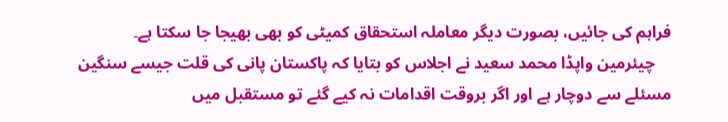فراہم کی جائیں، بصورت دیگر معاملہ استحقاق کمیٹی کو بھی بھیجا جا سکتا ہے۔
    چیئرمین واپڈا محمد سعید نے اجلاس کو بتایا کہ پاکستان پانی کی قلت جیسے سنگین مسئلے سے دوچار ہے اور اگر بروقت اقدامات نہ کیے گئے تو مستقبل میں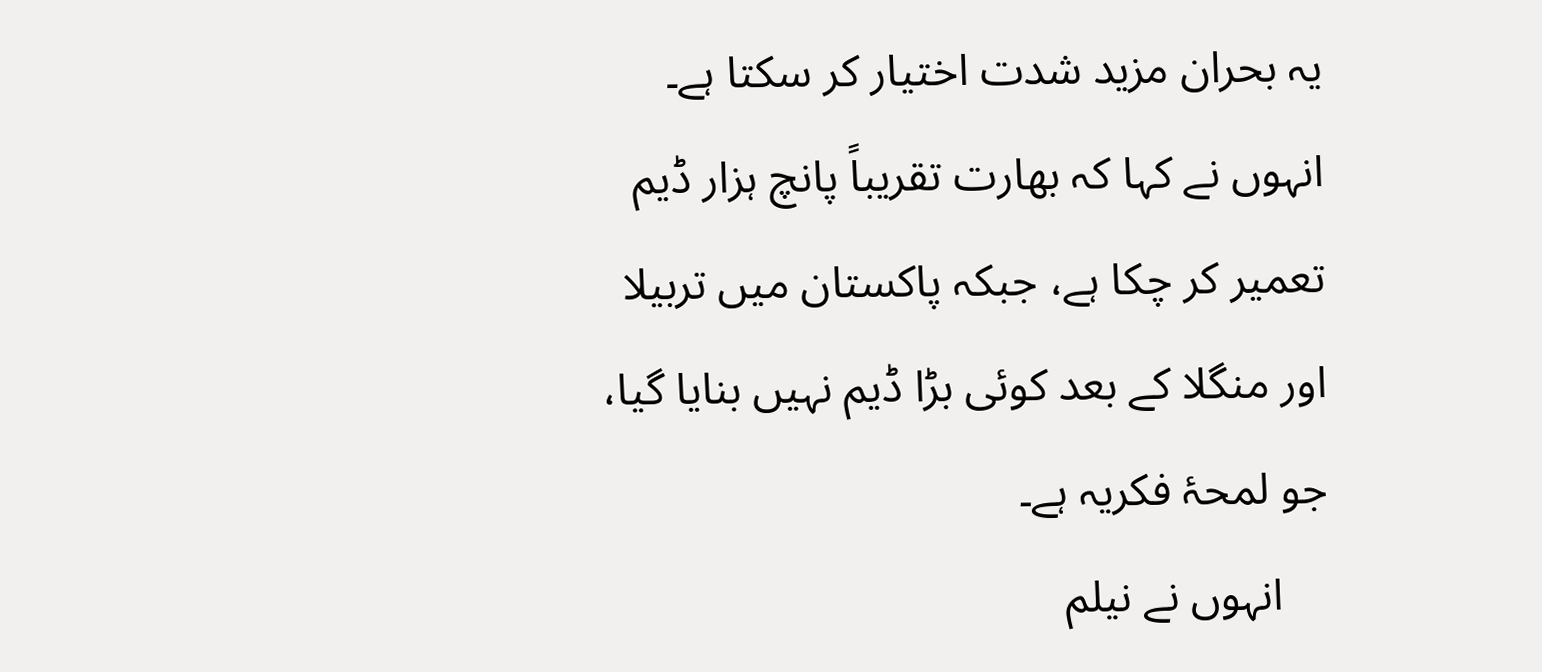یہ بحران مزید شدت اختیار کر سکتا ہے۔ انہوں نے کہا کہ بھارت تقریباً پانچ ہزار ڈیم تعمیر کر چکا ہے، جبکہ پاکستان میں تربیلا اور منگلا کے بعد کوئی بڑا ڈیم نہیں بنایا گیا، جو لمحۂ فکریہ ہے۔
    انہوں نے نیلم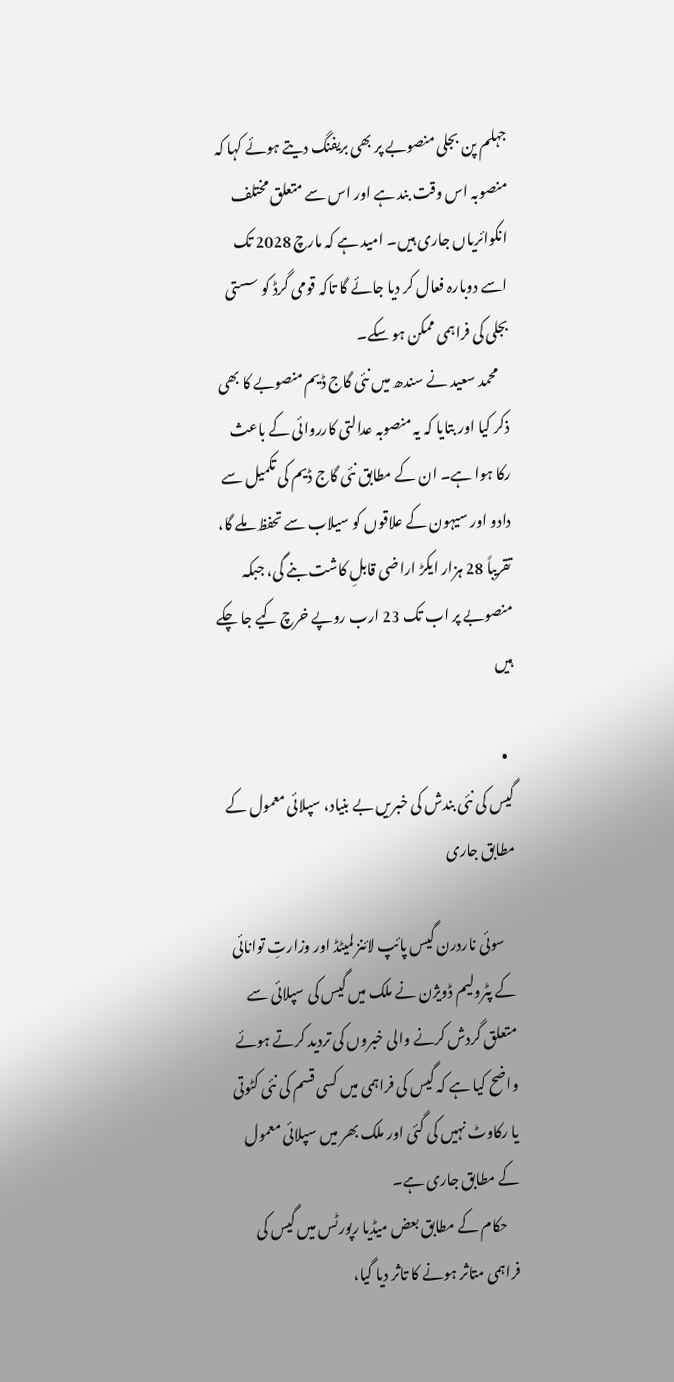جہلم پن بجلی منصوبے پر بھی بریفنگ دیتے ہوئے کہا کہ منصوبہ اس وقت بند ہے اور اس سے متعلق مختلف انکوائریاں جاری ہیں۔ امید ہے کہ مارچ 2028 تک اسے دوبارہ فعال کر دیا جائے گا تاکہ قومی گرڈ کو سستی بجلی کی فراہمی ممکن ہو سکے۔
    محمد سعید نے سندھ میں نئی گاج ڈیم منصوبے کا بھی ذکر کیا اور بتایا کہ یہ منصوبہ عدالتی کارروائی کے باعث رکا ہوا ہے۔ ان کے مطابق نئی گاج ڈیم کی تکمیل سے دادو اور سیہون کے علاقوں کو سیلاب سے تحفظ ملے گا، تقریباً 28 ہزار ایکڑ اراضی قابلِ کاشت بنے گی، جبکہ منصوبے پر اب تک 23 ارب روپے خرچ کیے جا چکے ہیں

  •
گیس کی نئی بندش کی خبریں بے بنیاد، سپلائی معمول کے مطابق جاری

    سوئی ناردرن گیس پائپ لائنز لمیٹڈ اور وزارتِ توانائی کے پٹرولیم ڈویژن نے ملک میں گیس کی سپلائی سے متعلق گردش کرنے والی خبروں کی تردید کرتے ہوئے واضح کیا ہے کہ گیس کی فراہمی میں کسی قسم کی نئی کٹوتی یا رکاوٹ نہیں کی گئی اور ملک بھر میں سپلائی معمول کے مطابق جاری ہے۔
    حکام کے مطابق بعض میڈیا رپورٹس میں گیس کی فراہمی متاثر ہونے کا تاثر دیا گیا،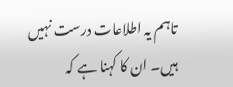تاہم یہ اطلاعات درست نہیں ہیں۔ ان کا کہنا ہے کہ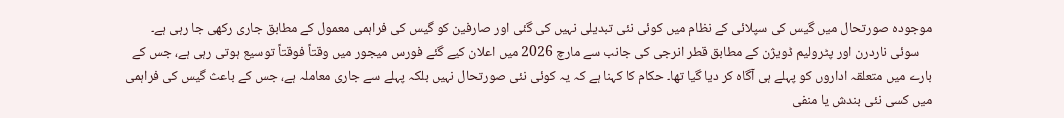موجودہ صورتحال میں گیس کی سپلائی کے نظام میں کوئی نئی تبدیلی نہیں کی گئی اور صارفین کو گیس کی فراہمی معمول کے مطابق جاری رکھی جا رہی ہے۔
    سوئی ناردرن اور پٹرولیم ڈویژن کے مطابق قطر انرجی کی جانب سے مارچ 2026 میں اعلان کیے گئے فورس میجور میں وقتاً فوقتاً توسیع ہوتی رہی ہے، جس کے بارے میں متعلقہ اداروں کو پہلے ہی آگاہ کر دیا گیا تھا۔ حکام کا کہنا ہے کہ یہ کوئی نئی صورتحال نہیں بلکہ پہلے سے جاری معاملہ ہے، جس کے باعث گیس کی فراہمی میں کسی نئی بندش یا منفی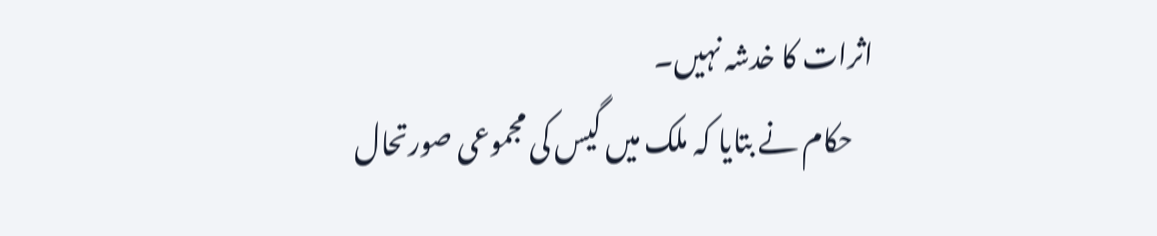اثرات کا خدشہ نہیں۔
    حکام نے بتایا کہ ملک میں گیس کی مجموعی صورتحال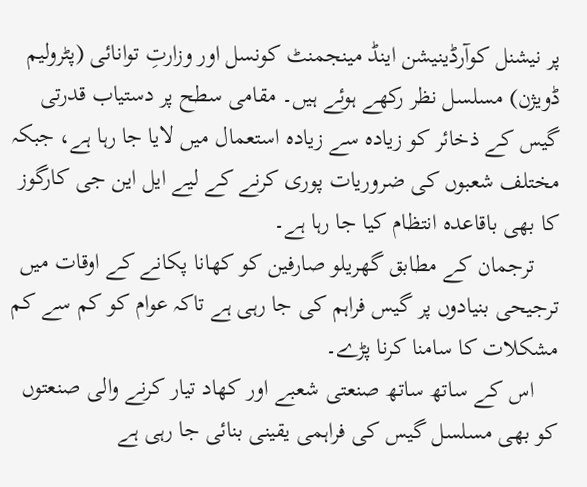پر نیشنل کوآرڈینیشن اینڈ مینجمنٹ کونسل اور وزارتِ توانائی (پٹرولیم ڈویژن) مسلسل نظر رکھے ہوئے ہیں۔ مقامی سطح پر دستیاب قدرتی گیس کے ذخائر کو زیادہ سے زیادہ استعمال میں لایا جا رہا ہے، جبکہ مختلف شعبوں کی ضروریات پوری کرنے کے لیے ایل این جی کارگوز کا بھی باقاعدہ انتظام کیا جا رہا ہے۔
    ترجمان کے مطابق گھریلو صارفین کو کھانا پکانے کے اوقات میں ترجیحی بنیادوں پر گیس فراہم کی جا رہی ہے تاکہ عوام کو کم سے کم مشکلات کا سامنا کرنا پڑے۔
    اس کے ساتھ ساتھ صنعتی شعبے اور کھاد تیار کرنے والی صنعتوں کو بھی مسلسل گیس کی فراہمی یقینی بنائی جا رہی ہے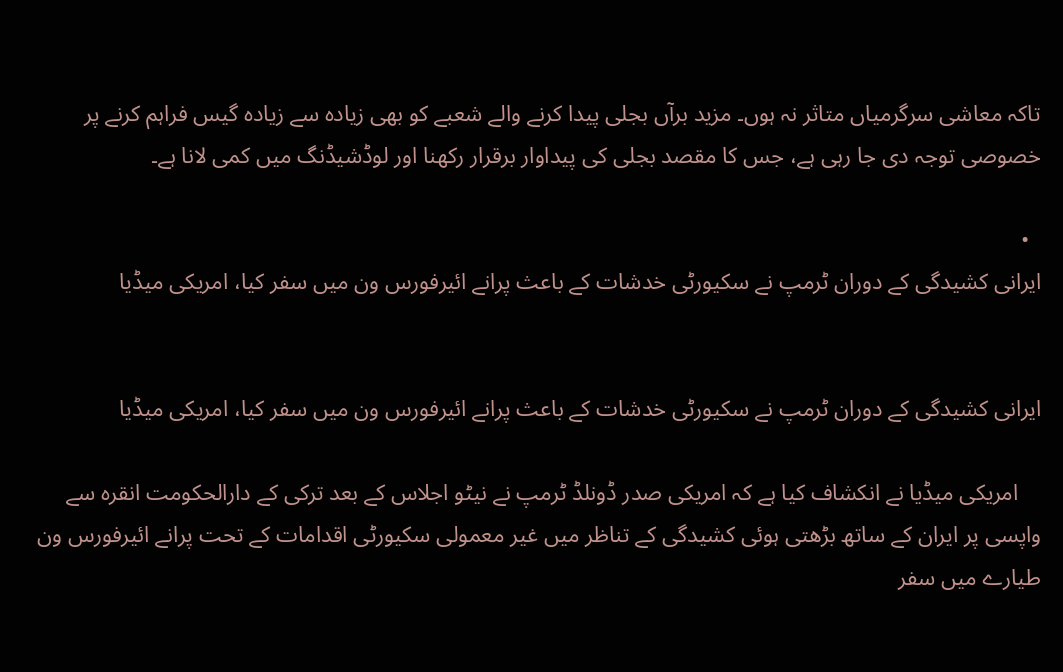تاکہ معاشی سرگرمیاں متاثر نہ ہوں۔ مزید برآں بجلی پیدا کرنے والے شعبے کو بھی زیادہ سے زیادہ گیس فراہم کرنے پر خصوصی توجہ دی جا رہی ہے، جس کا مقصد بجلی کی پیداوار برقرار رکھنا اور لوڈشیڈنگ میں کمی لانا ہے۔

  •
ایرانی کشیدگی کے دوران ٹرمپ نے سکیورٹی خدشات کے باعث پرانے ائیرفورس ون میں سفر کیا، امریکی میڈیا


ایرانی کشیدگی کے دوران ٹرمپ نے سکیورٹی خدشات کے باعث پرانے ائیرفورس ون میں سفر کیا، امریکی میڈیا

    امریکی میڈیا نے انکشاف کیا ہے کہ امریکی صدر ڈونلڈ ٹرمپ نے نیٹو اجلاس کے بعد ترکی کے دارالحکومت انقرہ سے واپسی پر ایران کے ساتھ بڑھتی ہوئی کشیدگی کے تناظر میں غیر معمولی سکیورٹی اقدامات کے تحت پرانے ائیرفورس ون طیارے میں سفر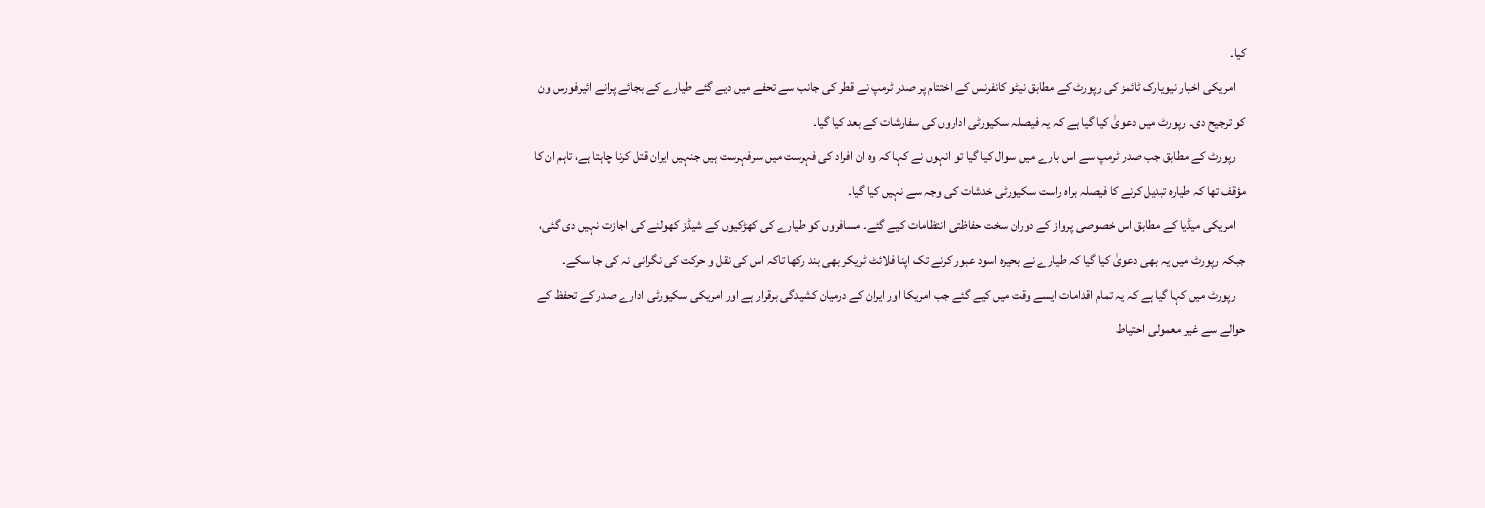کیا۔
    امریکی اخبار نیویارک ٹائمز کی رپورٹ کے مطابق نیٹو کانفرنس کے اختتام پر صدر ٹرمپ نے قطر کی جانب سے تحفے میں دیے گئے طیارے کے بجائے پرانے ائیرفورس ون کو ترجیح دی۔ رپورٹ میں دعویٰ کیا گیا ہے کہ یہ فیصلہ سکیورٹی اداروں کی سفارشات کے بعد کیا گیا۔
    رپورٹ کے مطابق جب صدر ٹرمپ سے اس بارے میں سوال کیا گیا تو انہوں نے کہا کہ وہ ان افراد کی فہرست میں سرفہرست ہیں جنہیں ایران قتل کرنا چاہتا ہے، تاہم ان کا مؤقف تھا کہ طیارہ تبدیل کرنے کا فیصلہ براہ راست سکیورٹی خدشات کی وجہ سے نہیں کیا گیا۔
    امریکی میڈیا کے مطابق اس خصوصی پرواز کے دوران سخت حفاظتی انتظامات کیے گئے۔ مسافروں کو طیارے کی کھڑکیوں کے شیڈز کھولنے کی اجازت نہیں دی گئی، جبکہ رپورٹ میں یہ بھی دعویٰ کیا گیا کہ طیارے نے بحیرہ اسود عبور کرنے تک اپنا فلائٹ ٹریکر بھی بند رکھا تاکہ اس کی نقل و حرکت کی نگرانی نہ کی جا سکے۔
    رپورٹ میں کہا گیا ہے کہ یہ تمام اقدامات ایسے وقت میں کیے گئے جب امریکا اور ایران کے درمیان کشیدگی برقرار ہے اور امریکی سکیورٹی ادارے صدر کے تحفظ کے حوالے سے غیر معمولی احتیاط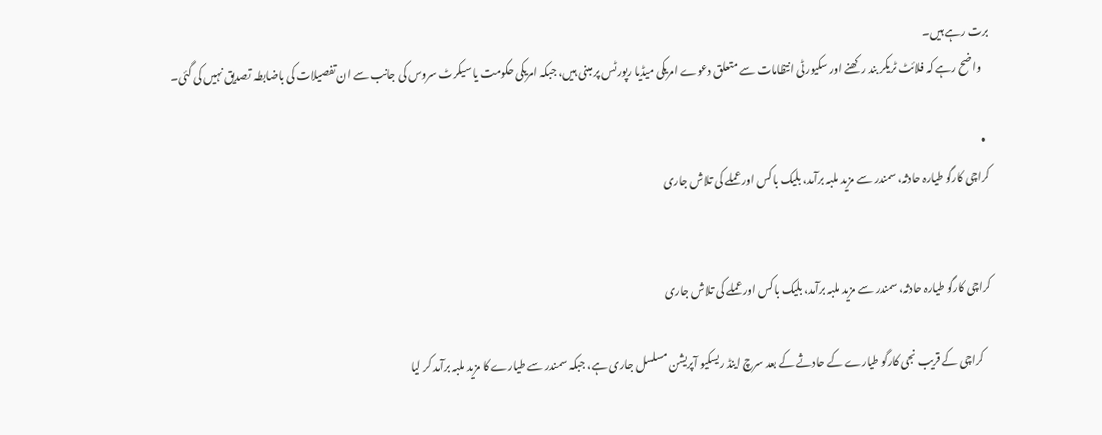برت رہے ہیں۔
    واضح رہے کہ فلائٹ ٹریکر بند رکھنے اور سکیورٹی انتظامات سے متعلق دعوے امریکی میڈیا رپورٹس پر مبنی ہیں، جبکہ امریکی حکومت یا سیکرٹ سروس کی جانب سے ان تفصیلات کی باضابطہ تصدیق نہیں کی گئی۔

  •
کراچی کارگو طیارہ حادثہ، سمندر سے مزید ملبہ برآمد، بلیک باکس اور عملے کی تلاش جاری


کراچی کارگو طیارہ حادثہ، سمندر سے مزید ملبہ برآمد، بلیک باکس اور عملے کی تلاش جاری

    کراچی کے قریب نجی کارگو طیارے کے حادثے کے بعد سرچ اینڈ ریسکیو آپریشن مسلسل جاری ہے، جبکہ سمندر سے طیارے کا مزید ملبہ برآمد کر لیا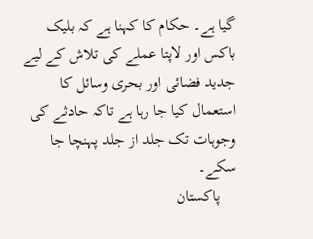گیا ہے۔ حکام کا کہنا ہے کہ بلیک باکس اور لاپتا عملے کی تلاش کے لیے جدید فضائی اور بحری وسائل کا استعمال کیا جا رہا ہے تاکہ حادثے کی وجوہات تک جلد از جلد پہنچا جا سکے۔
    پاکستان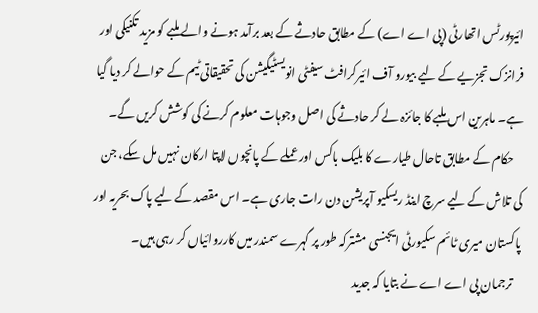ائیرپورٹس اتھارٹی (پی اے اے) کے مطابق حادثے کے بعد برآمد ہونے والے ملبے کو مزید تکنیکی اور فرانزک تجزیے کے لیے بیورو آف ائیرکرافٹ سیفٹی انویسٹیگیشن کی تحقیقاتی ٹیم کے حوالے کر دیا گیا ہے۔ ماہرین اس ملبے کا جائزہ لے کر حادثے کی اصل وجوہات معلوم کرنے کی کوشش کریں گے۔
    حکام کے مطابق تاحال طیارے کا بلیک باکس اور عملے کے پانچوں لاپتا ارکان نہیں مل سکے، جن کی تلاش کے لیے سرچ اینڈ ریسکیو آپریشن دن رات جاری ہے۔ اس مقصد کے لیے پاک بحریہ اور پاکستان میری ٹائم سکیورٹی ایجنسی مشترکہ طور پر گہرے سمندر میں کارروائیاں کر رہی ہیں۔
    ترجمان پی اے اے نے بتایا کہ جدید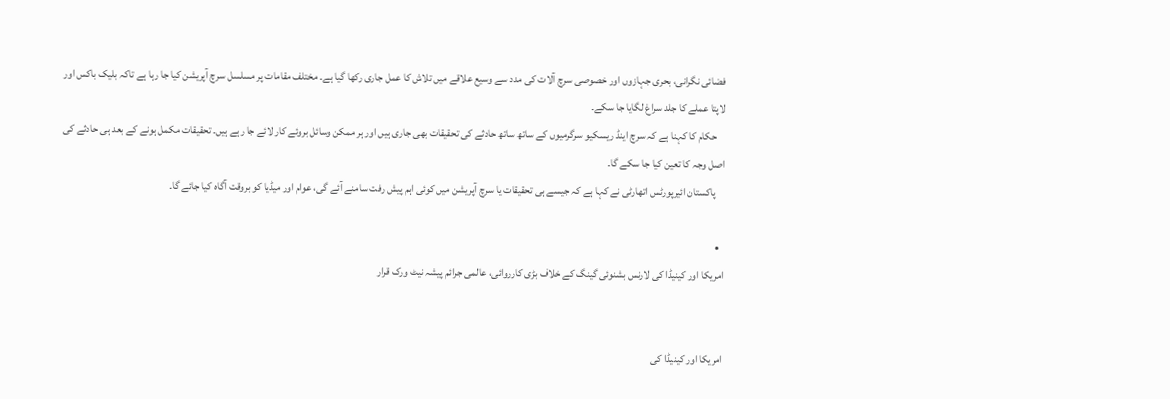فضائی نگرانی، بحری جہازوں اور خصوصی سرچ آلات کی مدد سے وسیع علاقے میں تلاش کا عمل جاری رکھا گیا ہے۔ مختلف مقامات پر مسلسل سرچ آپریشن کیا جا رہا ہے تاکہ بلیک باکس اور لاپتا عملے کا جلد سراغ لگایا جا سکے۔
    حکام کا کہنا ہے کہ سرچ اینڈ ریسکیو سرگرمیوں کے ساتھ ساتھ حادثے کی تحقیقات بھی جاری ہیں اور ہر ممکن وسائل بروئے کار لائے جا رہے ہیں۔ تحقیقات مکمل ہونے کے بعد ہی حادثے کی اصل وجہ کا تعین کیا جا سکے گا۔
    پاکستان ائیرپورٹس اتھارٹی نے کہا ہے کہ جیسے ہی تحقیقات یا سرچ آپریشن میں کوئی اہم پیش رفت سامنے آئے گی، عوام اور میڈیا کو بروقت آگاہ کیا جائے گا۔

  •
امریکا اور کینیڈا کی لارنس بشنوئی گینگ کے خلاف بڑی کارروائی، عالمی جرائم پیشہ نیٹ ورک قرار


امریکا اور کینیڈا کی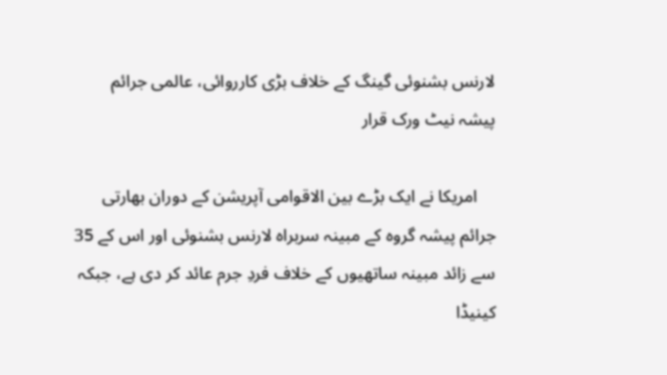لارنس بشنوئی گینگ کے خلاف بڑی کارروائی، عالمی جرائم پیشہ نیٹ ورک قرار

    امریکا نے ایک بڑے بین الاقوامی آپریشن کے دوران بھارتی جرائم پیشہ گروہ کے مبینہ سربراہ لارنس بشنوئی اور اس کے 35 سے زائد مبینہ ساتھیوں کے خلاف فردِ جرم عائد کر دی ہے، جبکہ کینیڈا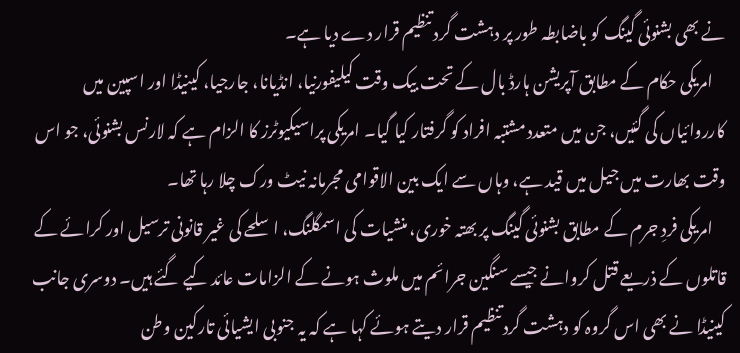نے بھی بشنوئی گینگ کو باضابطہ طور پر دہشت گرد تنظیم قرار دے دیا ہے۔
    امریکی حکام کے مطابق آپریشن ہارڈ بال کے تحت بیک وقت کیلیفورنیا، انڈیانا، جارجیا، کینیڈا اور اسپین میں کارروائیاں کی گئیں، جن میں متعدد مشتبہ افراد کو گرفتار کیا گیا۔ امریکی پراسیکیوٹرز کا الزام ہے کہ لارنس بشنوئی، جو اس وقت بھارت میں جیل میں قید ہے، وہاں سے ایک بین الاقوامی مجرمانہ نیٹ ورک چلا رہا تھا۔
    امریکی فردِ جرم کے مطابق بشنوئی گینگ پر بھتہ خوری، منشیات کی اسمگلنگ، اسلحے کی غیر قانونی ترسیل اور کرائے کے قاتلوں کے ذریعے قتل کروانے جیسے سنگین جرائم میں ملوث ہونے کے الزامات عائد کیے گئے ہیں۔ دوسری جانب کینیڈا نے بھی اس گروہ کو دہشت گرد تنظیم قرار دیتے ہوئے کہا ہے کہ یہ جنوبی ایشیائی تارکین وطن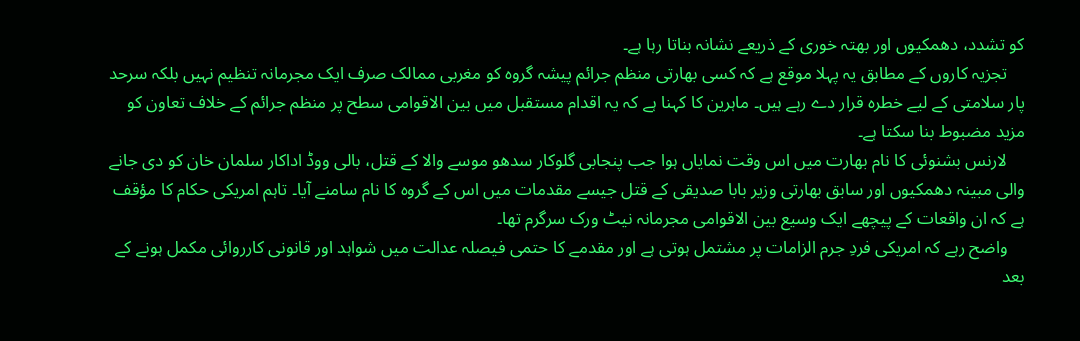کو تشدد، دھمکیوں اور بھتہ خوری کے ذریعے نشانہ بناتا رہا ہے۔
    تجزیہ کاروں کے مطابق یہ پہلا موقع ہے کہ کسی بھارتی منظم جرائم پیشہ گروہ کو مغربی ممالک صرف ایک مجرمانہ تنظیم نہیں بلکہ سرحد پار سلامتی کے لیے خطرہ قرار دے رہے ہیں۔ ماہرین کا کہنا ہے کہ یہ اقدام مستقبل میں بین الاقوامی سطح پر منظم جرائم کے خلاف تعاون کو مزید مضبوط بنا سکتا ہے۔
    لارنس بشنوئی کا نام بھارت میں اس وقت نمایاں ہوا جب پنجابی گلوکار سدھو موسے والا کے قتل، بالی ووڈ اداکار سلمان خان کو دی جانے والی مبینہ دھمکیوں اور سابق بھارتی وزیر بابا صدیقی کے قتل جیسے مقدمات میں اس کے گروہ کا نام سامنے آیا۔ تاہم امریکی حکام کا مؤقف ہے کہ ان واقعات کے پیچھے ایک وسیع بین الاقوامی مجرمانہ نیٹ ورک سرگرم تھا۔
    واضح رہے کہ امریکی فردِ جرم الزامات پر مشتمل ہوتی ہے اور مقدمے کا حتمی فیصلہ عدالت میں شواہد اور قانونی کارروائی مکمل ہونے کے بعد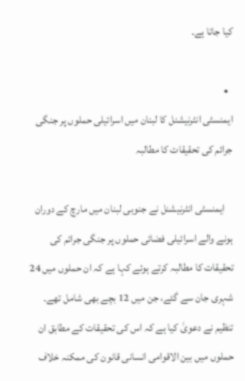کیا جاتا ہے۔

  •
ایمنسٹی انٹرنیشنل کا لبنان میں اسرائیلی حملوں پر جنگی جرائم کی تحقیقات کا مطالبہ

    ایمنسٹی انٹرنیشنل نے جنوبی لبنان میں مارچ کے دوران ہونے والے اسرائیلی فضائی حملوں پر جنگی جرائم کی تحقیقات کا مطالبہ کرتے ہوئے کہا ہے کہ ان حملوں میں 24 شہری جان سے گئے، جن میں 12 بچے بھی شامل تھے۔ تنظیم نے دعویٰ کیا ہے کہ اس کی تحقیقات کے مطابق ان حملوں میں بین الاقوامی انسانی قانون کی ممکنہ خلاف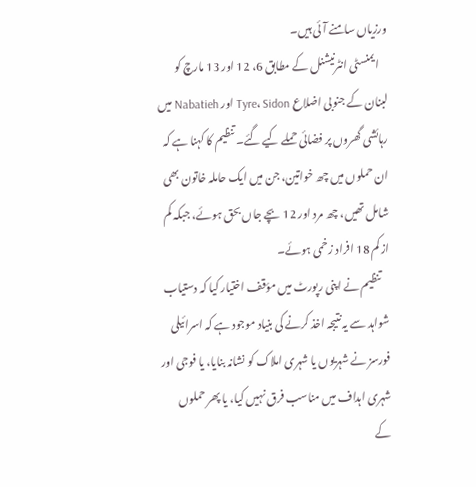ورزیاں سامنے آئی ہیں۔
    ایمنسٹی انٹرنیشنل کے مطابق 6، 12 اور 13 مارچ کو لبنان کے جنوبی اضلاع Tyre، Sidon اور Nabatieh میں رہائشی گھروں پر فضائی حملے کیے گئے۔ تنظیم کا کہنا ہے کہ ان حملوں میں چھ خواتین، جن میں ایک حاملہ خاتون بھی شامل تھیں، چھ مرد اور 12 بچے جاں بحق ہوئے، جبکہ کم از کم 18 افراد زخمی ہوئے۔
    تنظیم نے اپنی رپورٹ میں مؤقف اختیار کیا کہ دستیاب شواہد سے یہ نتیجہ اخذ کرنے کی بنیاد موجود ہے کہ اسرائیلی فورسز نے شہریوں یا شہری املاک کو نشانہ بنایا، یا فوجی اور شہری اہداف میں مناسب فرق نہیں کیا، یا پھر حملوں کے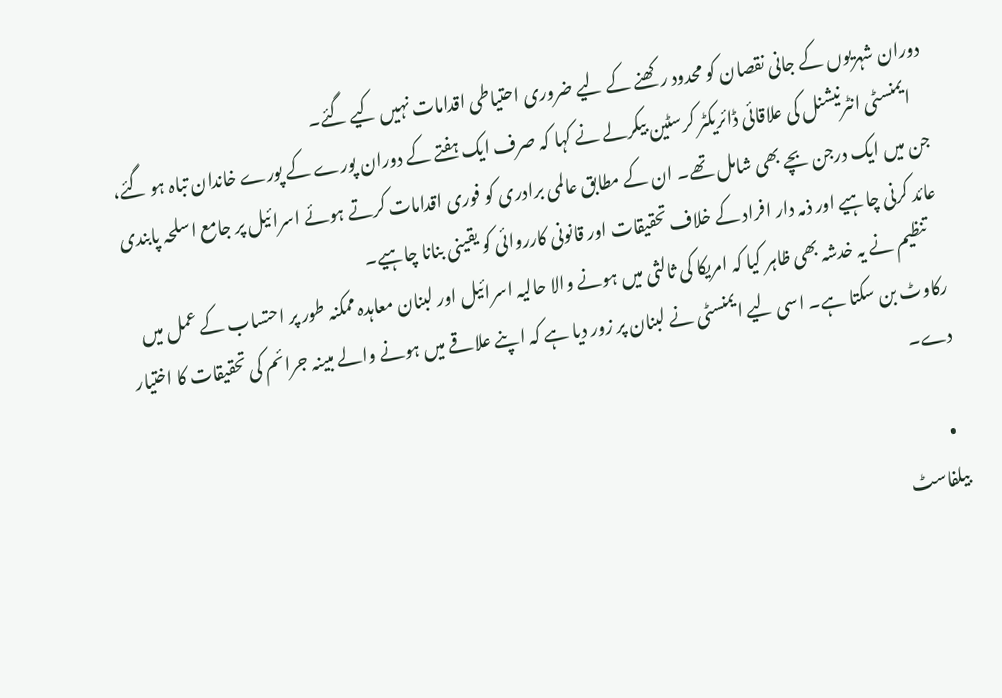دوران شہریوں کے جانی نقصان کو محدود رکھنے کے لیے ضروری احتیاطی اقدامات نہیں کیے گئے۔
    ایمنسٹی انٹرنیشنل کی علاقائی ڈائریکٹر کرسٹین بیکرلے نے کہا کہ صرف ایک ہفتے کے دوران پورے کے پورے خاندان تباہ ہو گئے، جن میں ایک درجن بچے بھی شامل تھے۔ ان کے مطابق عالمی برادری کو فوری اقدامات کرتے ہوئے اسرائیل پر جامع اسلحہ پابندی عائد کرنی چاہیے اور ذمہ دار افراد کے خلاف تحقیقات اور قانونی کارروائی کو یقینی بنانا چاہیے۔
    تنظیم نے یہ خدشہ بھی ظاہر کیا کہ امریکا کی ثالثی میں ہونے والا حالیہ اسرائیل اور لبنان معاہدہ ممکنہ طور پر احتساب کے عمل میں رکاوٹ بن سکتا ہے۔ اسی لیے ایمنسٹی نے لبنان پر زور دیا ہے کہ اپنے علاقے میں ہونے والے مبینہ جرائم کی تحقیقات کا اختیار دے۔

  •
بیلفاسٹ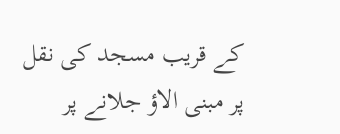کے قریب مسجد کی نقل پر مبنی الاؤ جلانے پر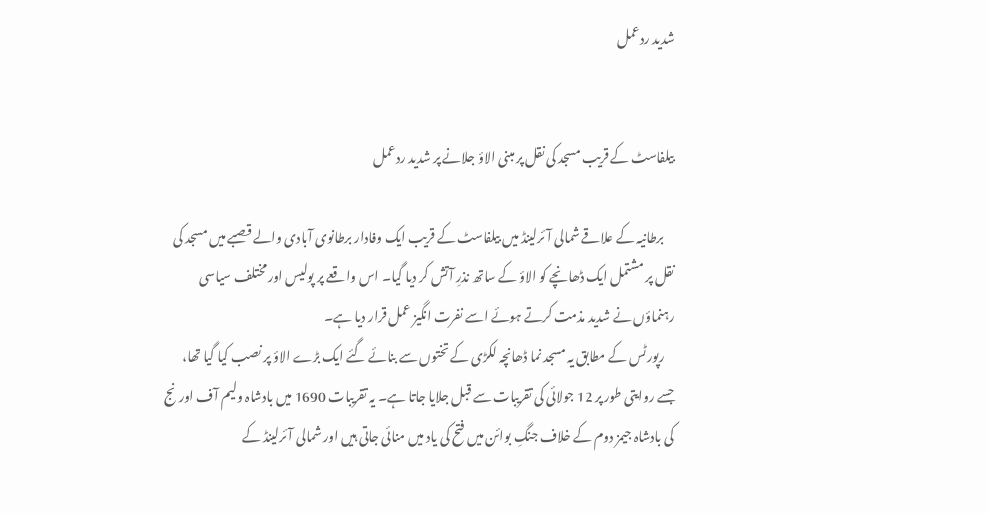شدید ردعمل


بیلفاسٹ کے قریب مسجد کی نقل پر مبنی الاؤ جلانے پر شدید ردعمل

    برطانیہ کے علاقے شمالی آئرلینڈ میں بیلفاسٹ کے قریب ایک وفادار برطانوی آبادی والے قصبے میں مسجد کی نقل پر مشتمل ایک ڈھانچے کو الاؤ کے ساتھ نذرِ آتش کر دیا گیا۔ اس واقعے پر پولیس اور مختلف سیاسی رہنماؤں نے شدید مذمت کرتے ہوئے اسے نفرت انگیز عمل قرار دیا ہے۔
    رپورٹس کے مطابق یہ مسجد نما ڈھانچہ لکڑی کے تختوں سے بنائے گئے ایک بڑے الاؤ پر نصب کیا گیا تھا، جسے روایتی طور پر 12 جولائی کی تقریبات سے قبل جلایا جاتا ہے۔ یہ تقریبات 1690 میں بادشاہ ولیم آف اورنج کی بادشاہ جیمز دوم کے خلاف جنگِ بوائن میں فتح کی یاد میں منائی جاتی ہیں اور شمالی آئرلینڈ کے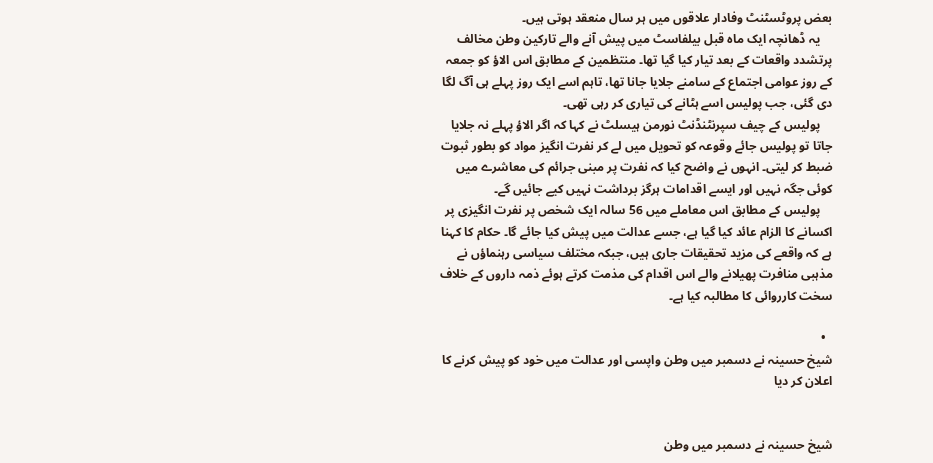بعض پروٹسٹنٹ وفادار علاقوں میں ہر سال منعقد ہوتی ہیں۔
    یہ ڈھانچہ ایک ماہ قبل بیلفاسٹ میں پیش آنے والے تارکین وطن مخالف پرتشدد واقعات کے بعد تیار کیا گیا تھا۔ منتظمین کے مطابق اس الاؤ کو جمعہ کے روز عوامی اجتماع کے سامنے جلایا جانا تھا، تاہم اسے ایک روز پہلے ہی آگ لگا دی گئی، جب پولیس اسے ہٹانے کی تیاری کر رہی تھی۔
    پولیس کے چیف سپرنٹنڈنٹ نورمن ہیسلٹ نے کہا کہ اگر الاؤ پہلے نہ جلایا جاتا تو پولیس جائے وقوعہ کو تحویل میں لے کر نفرت انگیز مواد کو بطور ثبوت ضبط کر لیتی۔ انہوں نے واضح کیا کہ نفرت پر مبنی جرائم کی معاشرے میں کوئی جگہ نہیں اور ایسے اقدامات ہرگز برداشت نہیں کیے جائیں گے۔
    پولیس کے مطابق اس معاملے میں 56 سالہ ایک شخص پر نفرت انگیزی پر اکسانے کا الزام عائد کیا گیا ہے، جسے عدالت میں پیش کیا جائے گا۔ حکام کا کہنا ہے کہ واقعے کی مزید تحقیقات جاری ہیں، جبکہ مختلف سیاسی رہنماؤں نے مذہبی منافرت پھیلانے والے اس اقدام کی مذمت کرتے ہوئے ذمہ داروں کے خلاف سخت کارروائی کا مطالبہ کیا ہے۔

  •
شیخ حسینہ نے دسمبر میں وطن واپسی اور عدالت میں خود کو پیش کرنے کا اعلان کر دیا


شیخ حسینہ نے دسمبر میں وطن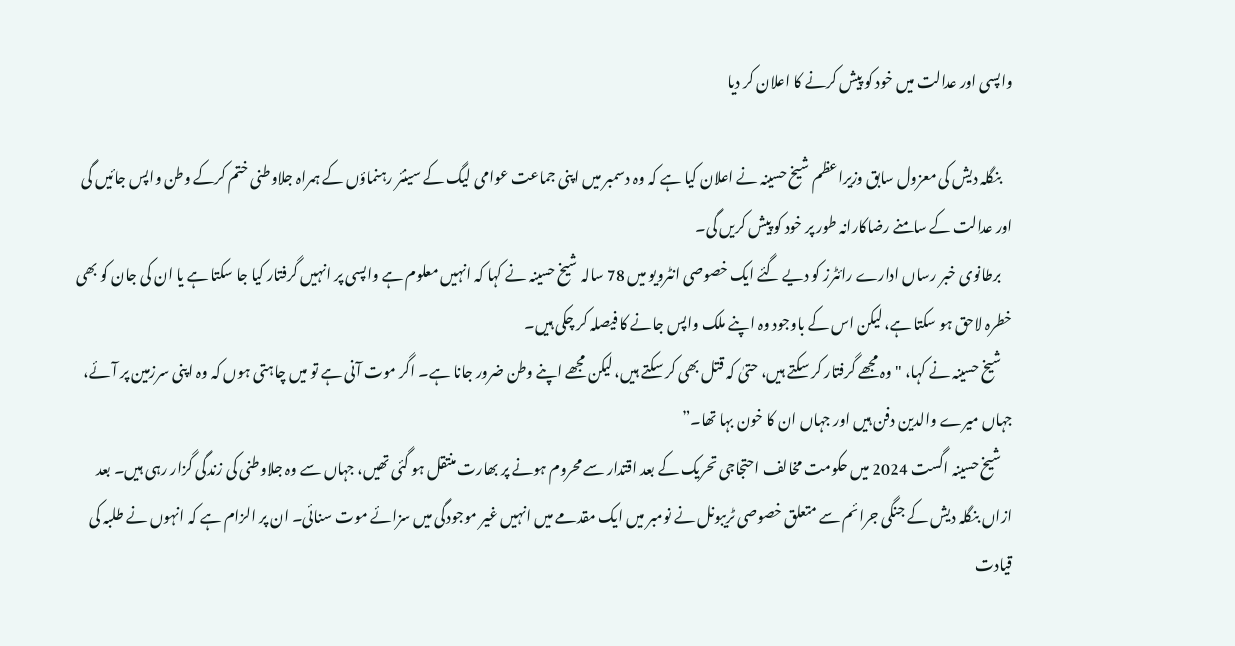واپسی اور عدالت میں خود کو پیش کرنے کا اعلان کر دیا

    بنگلہ دیش کی معزول سابق وزیراعظم شیخ حسینہ نے اعلان کیا ہے کہ وہ دسمبر میں اپنی جماعت عوامی لیگ کے سینئر رہنماؤں کے ہمراہ جلاوطنی ختم کرکے وطن واپس جائیں گی اور عدالت کے سامنے رضاکارانہ طور پر خود کو پیش کریں گی۔
    برطانوی خبر رساں ادارے رائٹرز کو دیے گئے ایک خصوصی انٹرویو میں 78 سالہ شیخ حسینہ نے کہا کہ انہیں معلوم ہے واپسی پر انہیں گرفتار کیا جا سکتا ہے یا ان کی جان کو بھی خطرہ لاحق ہو سکتا ہے، لیکن اس کے باوجود وہ اپنے ملک واپس جانے کا فیصلہ کر چکی ہیں۔
    شیخ حسینہ نے کہا، "وہ مجھے گرفتار کر سکتے ہیں، حتیٰ کہ قتل بھی کر سکتے ہیں، لیکن مجھے اپنے وطن ضرور جانا ہے۔ اگر موت آنی ہے تو میں چاہتی ہوں کہ وہ اپنی سرزمین پر آئے، جہاں میرے والدین دفن ہیں اور جہاں ان کا خون بہا تھا۔”
    شیخ حسینہ اگست 2024 میں حکومت مخالف احتجاجی تحریک کے بعد اقتدار سے محروم ہونے پر بھارت منتقل ہو گئی تھیں، جہاں سے وہ جلاوطنی کی زندگی گزار رہی ہیں۔ بعد ازاں بنگلہ دیش کے جنگی جرائم سے متعلق خصوصی ٹریبونل نے نومبر میں ایک مقدمے میں انہیں غیر موجودگی میں سزائے موت سنائی۔ ان پر الزام ہے کہ انہوں نے طلبہ کی قیادت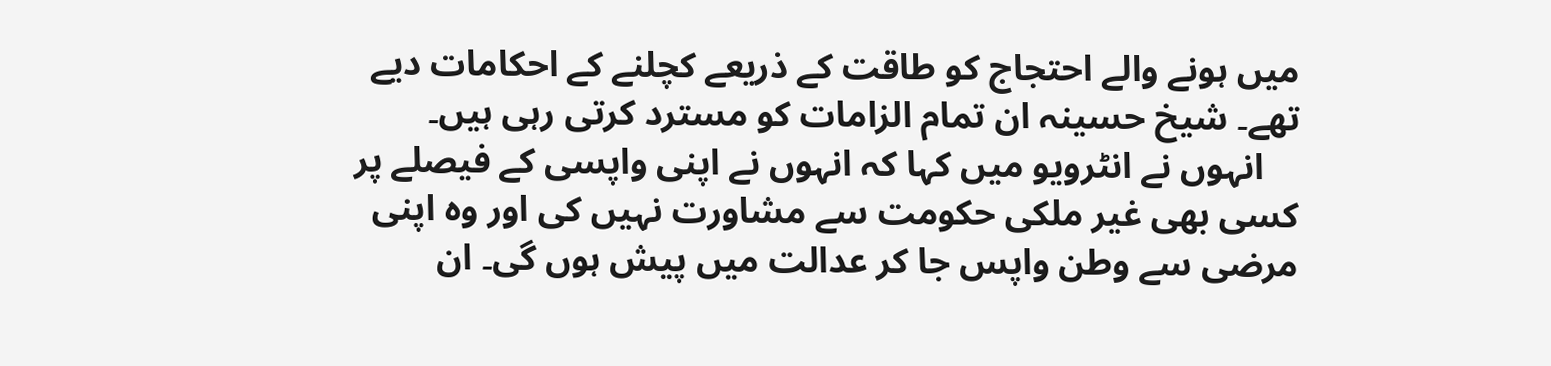میں ہونے والے احتجاج کو طاقت کے ذریعے کچلنے کے احکامات دیے تھے۔ شیخ حسینہ ان تمام الزامات کو مسترد کرتی رہی ہیں۔
    انہوں نے انٹرویو میں کہا کہ انہوں نے اپنی واپسی کے فیصلے پر کسی بھی غیر ملکی حکومت سے مشاورت نہیں کی اور وہ اپنی مرضی سے وطن واپس جا کر عدالت میں پیش ہوں گی۔ ان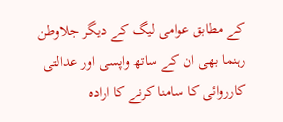کے مطابق عوامی لیگ کے دیگر جلاوطن رہنما بھی ان کے ساتھ واپسی اور عدالتی کارروائی کا سامنا کرنے کا ارادہ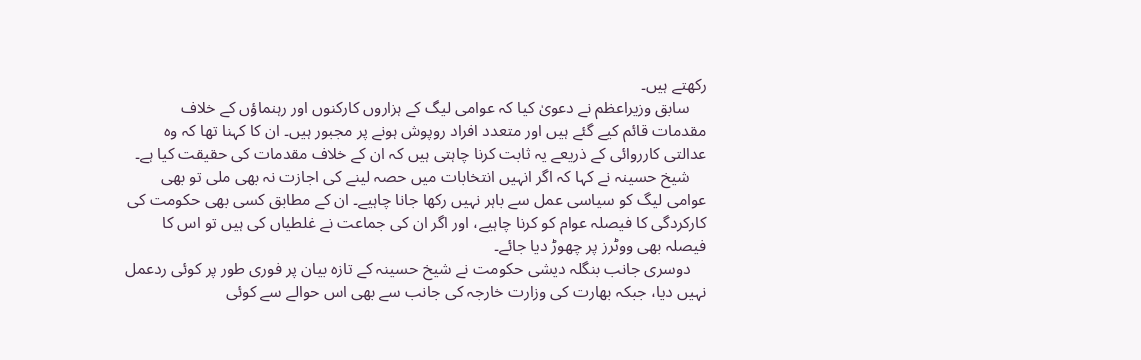رکھتے ہیں۔
    سابق وزیراعظم نے دعویٰ کیا کہ عوامی لیگ کے ہزاروں کارکنوں اور رہنماؤں کے خلاف مقدمات قائم کیے گئے ہیں اور متعدد افراد روپوش ہونے پر مجبور ہیں۔ ان کا کہنا تھا کہ وہ عدالتی کارروائی کے ذریعے یہ ثابت کرنا چاہتی ہیں کہ ان کے خلاف مقدمات کی حقیقت کیا ہے۔
    شیخ حسینہ نے کہا کہ اگر انہیں انتخابات میں حصہ لینے کی اجازت نہ بھی ملی تو بھی عوامی لیگ کو سیاسی عمل سے باہر نہیں رکھا جانا چاہیے۔ ان کے مطابق کسی بھی حکومت کی کارکردگی کا فیصلہ عوام کو کرنا چاہیے، اور اگر ان کی جماعت نے غلطیاں کی ہیں تو اس کا فیصلہ بھی ووٹرز پر چھوڑ دیا جائے۔
    دوسری جانب بنگلہ دیشی حکومت نے شیخ حسینہ کے تازہ بیان پر فوری طور پر کوئی ردعمل نہیں دیا، جبکہ بھارت کی وزارت خارجہ کی جانب سے بھی اس حوالے سے کوئی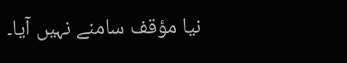نیا مؤقف سامنے نہیں آیا۔